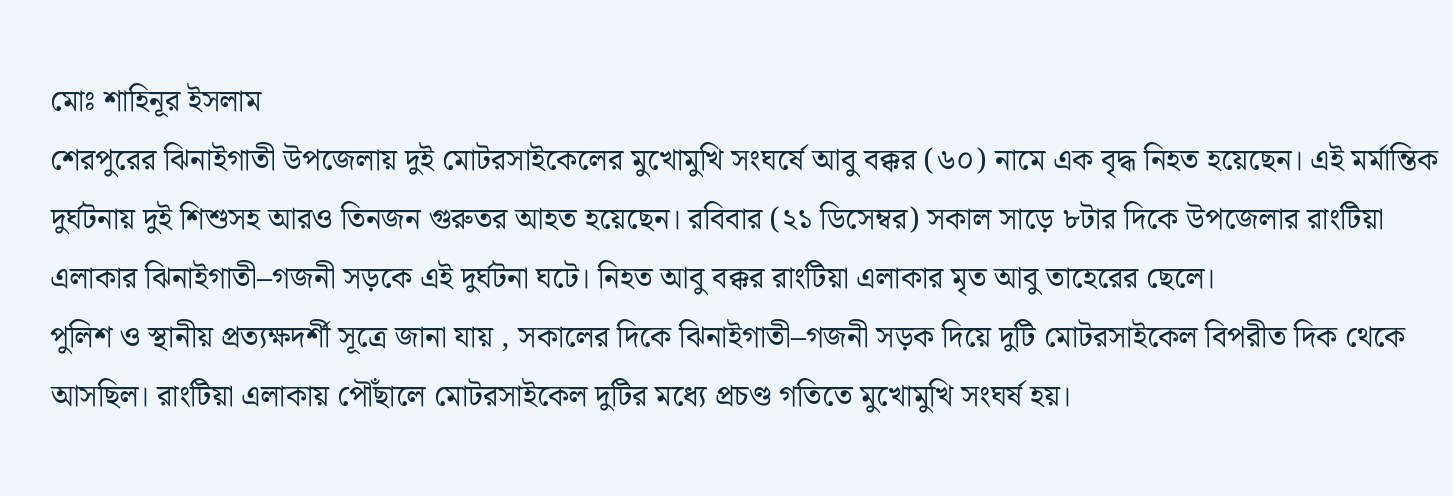মোঃ শাহিনূর ইসলাম
শেরপুরের ঝিনাইগাতী উপজেলায় দুই মোটরসাইকেলের মুখোমুখি সংঘর্ষে আবু বক্কর (৬০) নামে এক বৃদ্ধ নিহত হয়েছেন। এই মর্মান্তিক দুর্ঘটনায় দুই শিশুসহ আরও তিনজন গুরুতর আহত হয়েছেন। রবিবার (২১ ডিসেম্বর) সকাল সাড়ে ৮টার দিকে উপজেলার রাংটিয়া এলাকার ঝিনাইগাতী–গজনী সড়কে এই দুর্ঘটনা ঘটে। নিহত আবু বক্কর রাংটিয়া এলাকার মৃত আবু তাহেরের ছেলে।
পুলিশ ও স্থানীয় প্রত্যক্ষদর্শী সূত্রে জানা যায় , সকালের দিকে ঝিনাইগাতী–গজনী সড়ক দিয়ে দুটি মোটরসাইকেল বিপরীত দিক থেকে আসছিল। রাংটিয়া এলাকায় পৌঁছালে মোটরসাইকেল দুটির মধ্যে প্রচণ্ড গতিতে মুখোমুখি সংঘর্ষ হয়।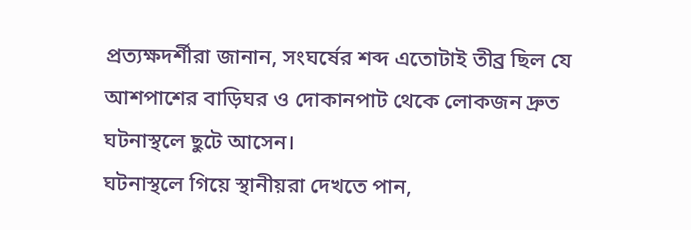প্রত্যক্ষদর্শীরা জানান, সংঘর্ষের শব্দ এতোটাই তীব্র ছিল যে আশপাশের বাড়িঘর ও দোকানপাট থেকে লোকজন দ্রুত ঘটনাস্থলে ছুটে আসেন।
ঘটনাস্থলে গিয়ে স্থানীয়রা দেখতে পান,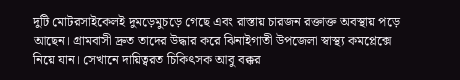দুটি মোটরসাইকেলই দুমড়েমুচড়ে গেছে এবং রাস্তায় চারজন রক্তাক্ত অবস্থায় পড়ে আছেন। গ্রামবাসী দ্রুত তাদের উদ্ধার করে ঝিনাইগাতী উপজেলা স্বাস্থ্য কমপ্লেক্সে নিয়ে যান। সেখানে দায়িত্বরত চিকিৎসক আবু বক্কর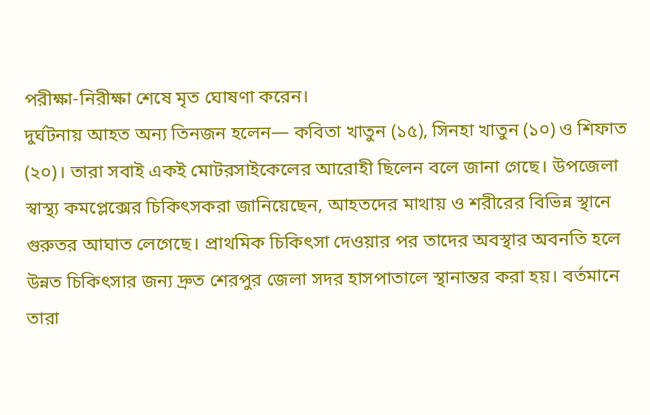পরীক্ষা-নিরীক্ষা শেষে মৃত ঘোষণা করেন।
দুর্ঘটনায় আহত অন্য তিনজন হলেন— কবিতা খাতুন (১৫), সিনহা খাতুন (১০) ও শিফাত (২০)। তারা সবাই একই মোটরসাইকেলের আরোহী ছিলেন বলে জানা গেছে। উপজেলা স্বাস্থ্য কমপ্লেক্সের চিকিৎসকরা জানিয়েছেন, আহতদের মাথায় ও শরীরের বিভিন্ন স্থানে গুরুতর আঘাত লেগেছে। প্রাথমিক চিকিৎসা দেওয়ার পর তাদের অবস্থার অবনতি হলে উন্নত চিকিৎসার জন্য দ্রুত শেরপুর জেলা সদর হাসপাতালে স্থানান্তর করা হয়। বর্তমানে তারা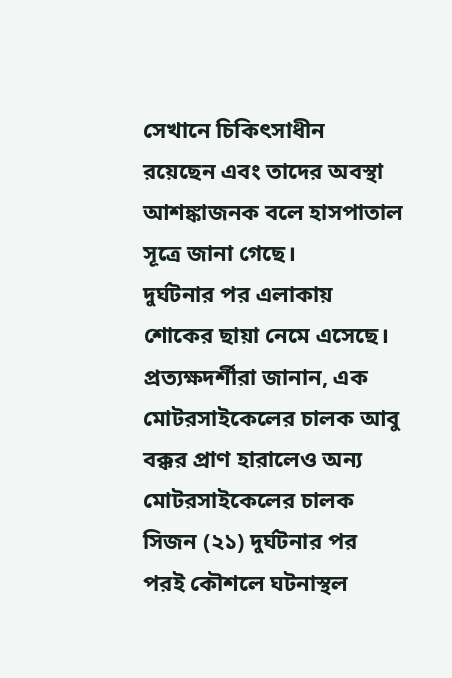সেখানে চিকিৎসাধীন রয়েছেন এবং তাদের অবস্থা আশঙ্কাজনক বলে হাসপাতাল সূত্রে জানা গেছে।
দুর্ঘটনার পর এলাকায় শোকের ছায়া নেমে এসেছে। প্রত্যক্ষদর্শীরা জানান, এক মোটরসাইকেলের চালক আবু বক্কর প্রাণ হারালেও অন্য মোটরসাইকেলের চালক সিজন (২১) দুর্ঘটনার পর পরই কৌশলে ঘটনাস্থল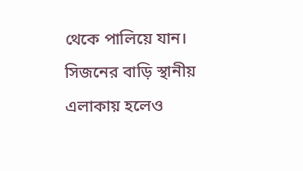থেকে পালিয়ে যান। সিজনের বাড়ি স্থানীয় এলাকায় হলেও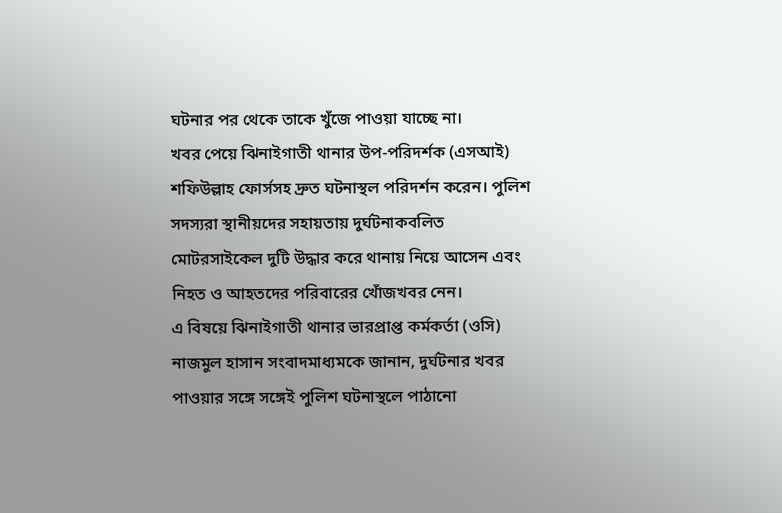ঘটনার পর থেকে তাকে খুঁজে পাওয়া যাচ্ছে না।
খবর পেয়ে ঝিনাইগাতী থানার উপ-পরিদর্শক (এসআই) শফিউল্লাহ ফোর্সসহ দ্রুত ঘটনাস্থল পরিদর্শন করেন। পুলিশ সদস্যরা স্থানীয়দের সহায়তায় দুর্ঘটনাকবলিত মোটরসাইকেল দুটি উদ্ধার করে থানায় নিয়ে আসেন এবং নিহত ও আহতদের পরিবারের খোঁজখবর নেন।
এ বিষয়ে ঝিনাইগাতী থানার ভারপ্রাপ্ত কর্মকর্তা (ওসি) নাজমুল হাসান সংবাদমাধ্যমকে জানান, দুর্ঘটনার খবর পাওয়ার সঙ্গে সঙ্গেই পুলিশ ঘটনাস্থলে পাঠানো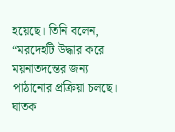হয়েছে। তিনি বলেন, “মরদেহটি উদ্ধার করে ময়নাতদন্তের জন্য পাঠানোর প্রক্রিয়া চলছে। ঘাতক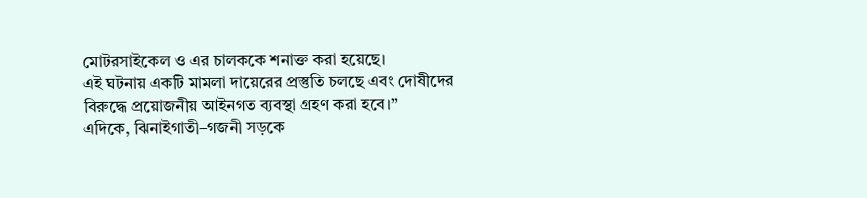মোটরসাইকেল ও এর চালককে শনাক্ত করা হয়েছে।
এই ঘটনায় একটি মামলা দায়েরের প্রস্তুতি চলছে এবং দোষীদের বিরুদ্ধে প্রয়োজনীয় আইনগত ব্যবস্থা গ্রহণ করা হবে।”
এদিকে, ঝিনাইগাতী–গজনী সড়কে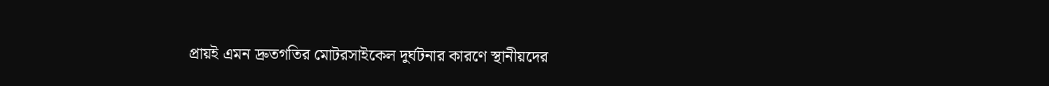প্রায়ই এমন দ্রুতগতির মোটরসাইকেল দুর্ঘটনার কারণে স্থানীয়দের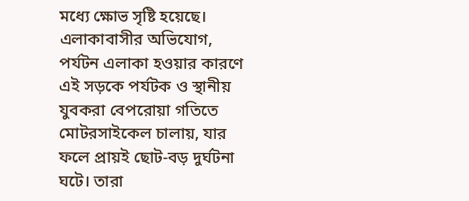মধ্যে ক্ষোভ সৃষ্টি হয়েছে। এলাকাবাসীর অভিযোগ, পর্যটন এলাকা হওয়ার কারণে এই সড়কে পর্যটক ও স্থানীয় যুবকরা বেপরোয়া গতিতে মোটরসাইকেল চালায়, যার ফলে প্রায়ই ছোট-বড় দুর্ঘটনা ঘটে। তারা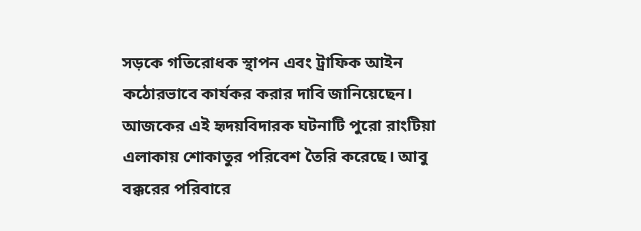সড়কে গতিরোধক স্থাপন এবং ট্রাফিক আইন কঠোরভাবে কার্যকর করার দাবি জানিয়েছেন।
আজকের এই হৃদয়বিদারক ঘটনাটি পুরো রাংটিয়া এলাকায় শোকাতুর পরিবেশ তৈরি করেছে। আবু বক্করের পরিবারে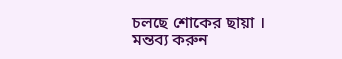চলছে শোকের ছায়া ।
মন্তব্য করুন